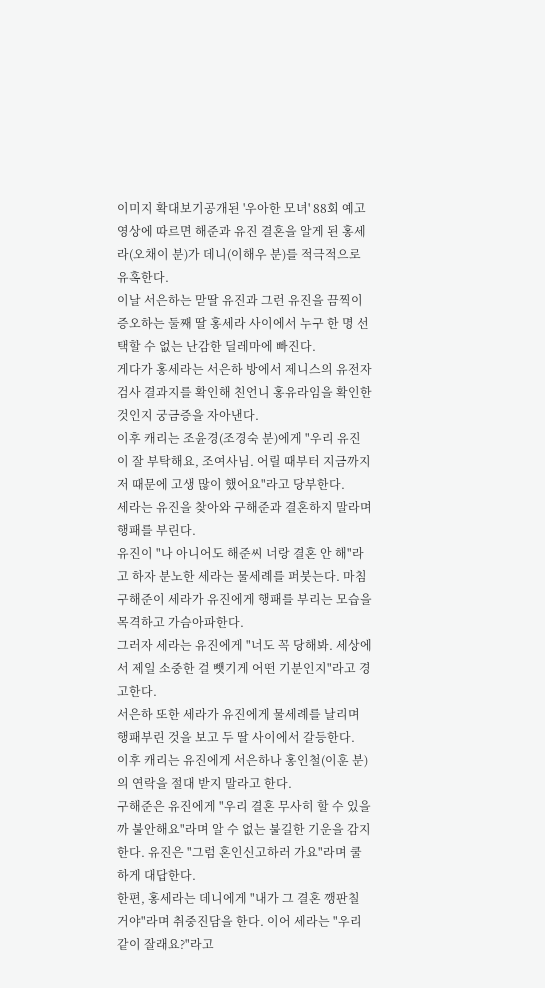이미지 확대보기공개된 '우아한 모녀' 88회 예고 영상에 따르면 해준과 유진 결혼을 알게 된 홍세라(오채이 분)가 데니(이해우 분)를 적극적으로 유혹한다.
이날 서은하는 맏딸 유진과 그런 유진을 끔찍이 증오하는 둘째 딸 홍세라 사이에서 누구 한 명 선택할 수 없는 난감한 딜레마에 빠진다.
게다가 홍세라는 서은하 방에서 제니스의 유전자 검사 결과지를 확인해 친언니 홍유라임을 확인한 것인지 궁금증을 자아낸다.
이후 캐리는 조윤경(조경숙 분)에게 "우리 유진이 잘 부탁해요, 조여사님. 어릴 때부터 지금까지 저 때문에 고생 많이 했어요"라고 당부한다.
세라는 유진을 찾아와 구해준과 결혼하지 말라며 행패를 부린다.
유진이 "나 아니어도 해준씨 너랑 결혼 안 해"라고 하자 분노한 세라는 물세례를 퍼붓는다. 마침 구해준이 세라가 유진에게 행패를 부리는 모습을 목격하고 가슴아파한다.
그러자 세라는 유진에게 "너도 꼭 당해봐. 세상에서 제일 소중한 걸 뺏기게 어떤 기분인지"라고 경고한다.
서은하 또한 세라가 유진에게 물세례를 날리며 행패부린 것을 보고 두 딸 사이에서 갈등한다.
이후 캐리는 유진에게 서은하나 홍인철(이훈 분)의 연락을 절대 받지 말라고 한다.
구해준은 유진에게 "우리 결혼 무사히 할 수 있을까 불안해요"라며 알 수 없는 불길한 기운을 감지한다. 유진은 "그럼 혼인신고하러 가요"라며 쿨하게 대답한다.
한편, 홍세라는 데니에게 "내가 그 결혼 깽판칠 거야"라며 취중진담을 한다. 이어 세라는 "우리 같이 잘래요?"라고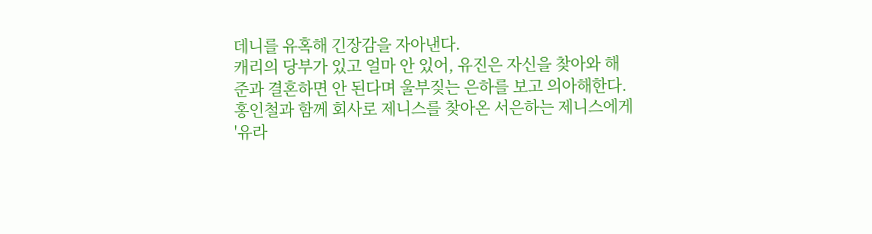데니를 유혹해 긴장감을 자아낸다.
캐리의 당부가 있고 얼마 안 있어, 유진은 자신을 찾아와 해준과 결혼하면 안 된다며 울부짖는 은하를 보고 의아해한다.
홍인철과 함께 회사로 제니스를 찾아온 서은하는 제니스에게 '유라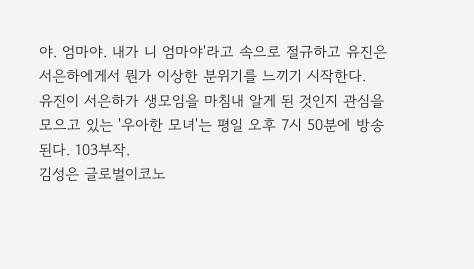야. 엄마야. 내가 니 엄마야'라고 속으로 절규하고 유진은 서은하에게서 뭔가 이상한 분위기를 느끼기 시작한다.
유진이 서은하가 생모임을 마침내 알게 된 것인지 관심을 모으고 있는 '우아한 모녀'는 평일 오후 7시 50분에 방송된다. 103부작.
김성은 글로벌이코노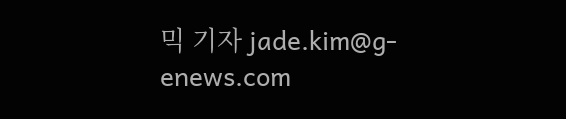믹 기자 jade.kim@g-enews.com